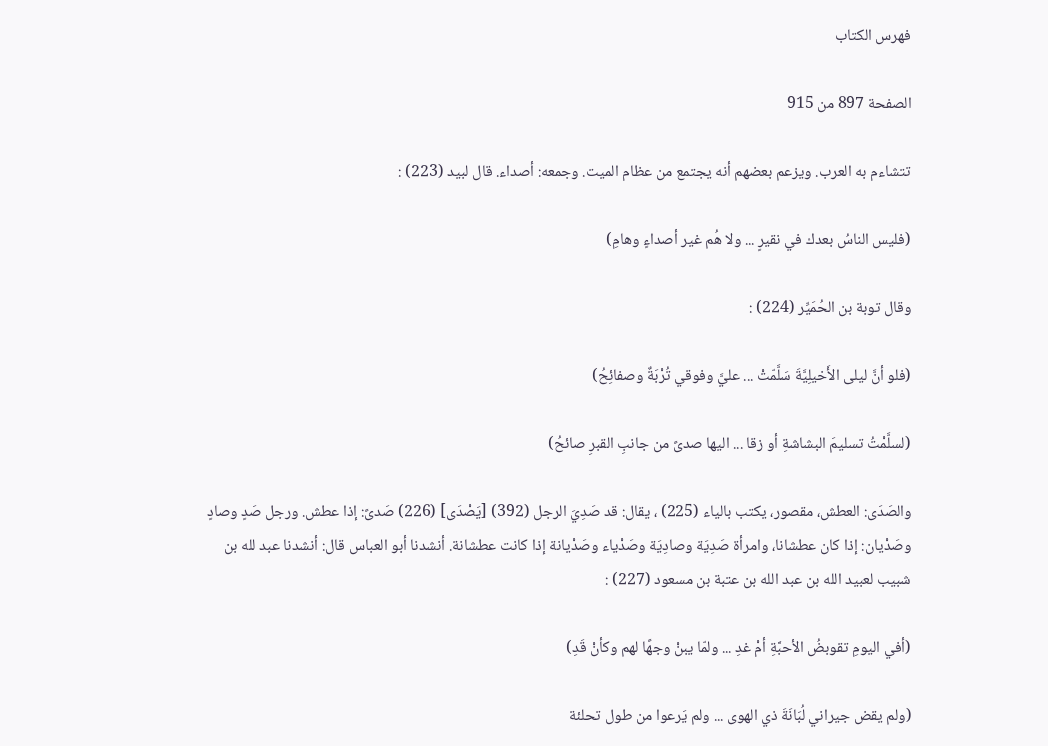فهرس الكتاب

الصفحة 897 من 915

تتشاءم به العرب. ويزعم بعضهم أنه يجتمع من عظام الميت. وجمعه: أصداء. قال لبيد (223) :

(فليس الناسُ بعدك في نقيرٍ ... ولا هُم غير أصداءٍ وهامِ)

وقال توبة بن الحُمَيِّر (224) :

(فلو أنَّ ليلى الأَخيلِيَّةَ سَلَّمّتْ ... عليَّ وفوقي تُرْبَةٌ وصفائِحُ)

(لسلَّمْتُ تسليمَ البشاشةِ أو زقا ... اليها صدىً من جانبِ القبرِ صائحُ)

والصَدَى: العطش، مقصور، يكتب بالياء (225) ، يقال: قد صَدِيَ الرجل (392) [يَصْدَى] (226) صَدىً: إذا عطش. ورجل صَدٍ وصادٍ وصَدْيان: إذا كان عطشانا، وامرأة صَدِيَة وصادِيَة وصَدْياء وصَدْيانة إذا كانت عطشانة. أنشدنا أبو العباس قال: أنشدنا عبد لله بن شبيب لعبيد الله بن عبد الله بن عتبة بن مسعود (227) :

(أفي اليومِ تقوبضُ الأحبَّةِ أمْ غدِ ... ولمّا يبنْ وجهًا لهم وكأنْ قَدِ)

(ولم يقض جيراني لُبَانَةَ ذي الهوى ... ولم يَرعوا من طول تحلئة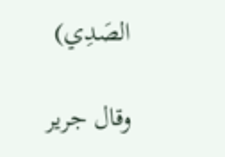الصَدِي)

وقال جرير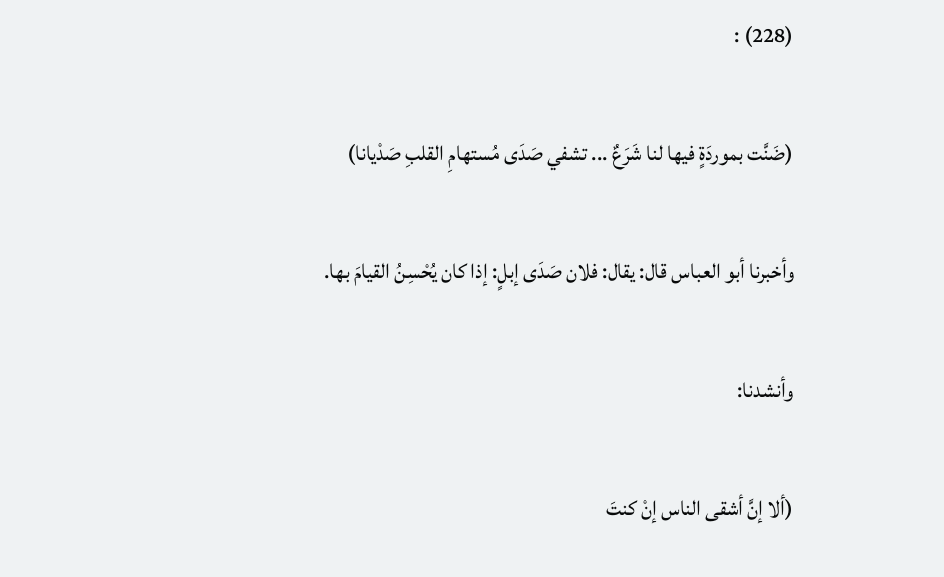(228) :

(ضَنَّت بموردَةٍ فيها لنا شَرَعٌ ... تشفي صَدَى مُستهامِ القلبِ صَدْيانا)

وأخبرنا أبو العباس قال: يقال: فلان صَدَى إبلٍ: إذا كان يُحْسِنُ القيامَ بها.

وأنشدنا:

(ألا إنَّ أشقى الناس إنْ كنتَ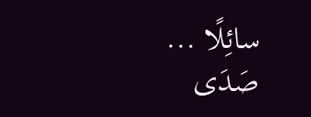سائِلًا ... صَدَى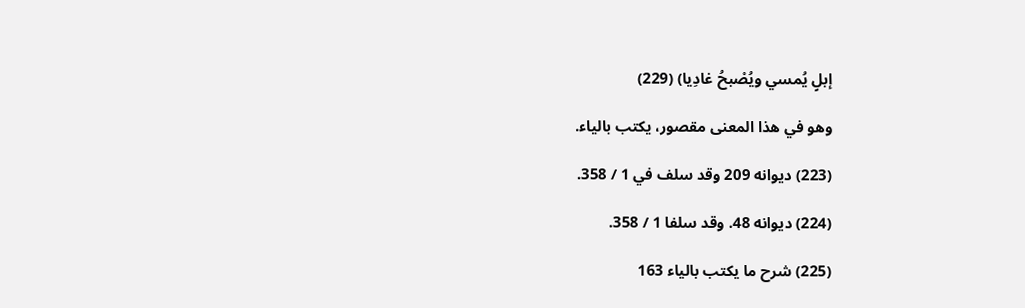إبلٍ يُمسي ويُصْبحُ غادِيا) (229)

وهو في هذا المعنى مقصور، يكتب بالياء.

(223) ديوانه 209 وقد سلف في 1 / 358.

(224) ديوانه 48. وقد سلفا 1 / 358.

(225) شرح ما يكتب بالياء 163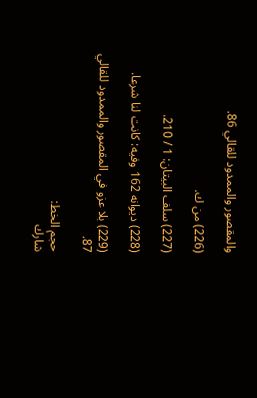والمقصور والممدود للقالي 86.

(226) من ك.

(227) سلف البيتان: 1 / 210.

(228) ديوانه 162 وفيه: كانت لنا شرعا.

(229) بلا عزو في المقصور والممدود للقالي 87.

حجم الخط:
شارك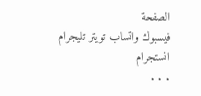الصفحة
فيسبوك واتساب تويتر تليجرام انستجرام
. . .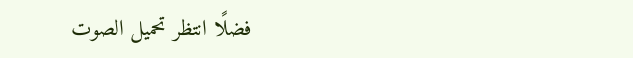فضلًا انتظر تحميل الصوت